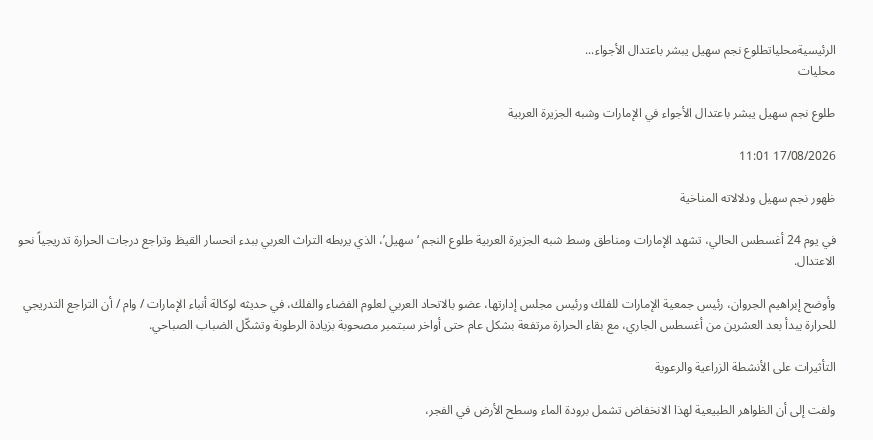الرئيسيةمحلياتطلوع نجم سهيل يبشر باعتدال الأجواء...
محليات

طلوع نجم سهيل يبشر باعتدال الأجواء في الإمارات وشبه الجزيرة العربية

17/08/2026 11:01

ظهور نجم سهيل ودلالاته المناخية

في يوم 24 أغسطس الحالي، تشهد الإمارات ومناطق وسط شبه الجزيرة العربية طلوع النجم ‘سهيل’، الذي يربطه التراث العربي ببدء انحسار القيظ وتراجع درجات الحرارة تدريجياً نحو الاعتدال.

وأوضح إبراهيم الجروان، رئيس جمعية الإمارات للفلك ورئيس مجلس إدارتها، عضو بالاتحاد العربي لعلوم الفضاء والفلك، في حديثه لوكالة أنباء الإمارات / وام / أن التراجع التدريجي للحرارة يبدأ بعد العشرين من أغسطس الجاري، مع بقاء الحرارة مرتفعة بشكل عام حتى أواخر سبتمبر مصحوبة بزيادة الرطوبة وتشكّل الضباب الصباحي.

التأثيرات على الأنشطة الزراعية والرعوية

ولفت إلى أن الظواهر الطبيعية لهذا الانخفاض تشمل برودة الماء وسطح الأرض في الفجر،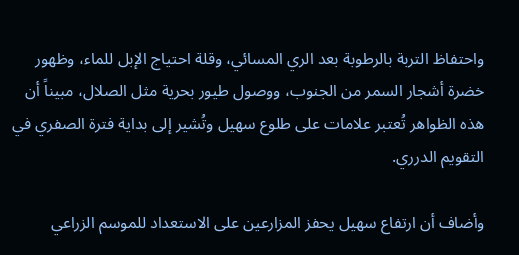واحتفاظ التربة بالرطوبة بعد الري المسائي، وقلة احتياج الإبل للماء، وظهور خضرة أشجار السمر من الجنوب، ووصول طيور بحرية مثل الصلال، مبيناً أن هذه الظواهر تُعتبر علامات على طلوع سهيل وتُشير إلى بداية فترة الصفري في التقويم الدرري.

وأضاف أن ارتفاع سهيل يحفز المزارعين على الاستعداد للموسم الزراعي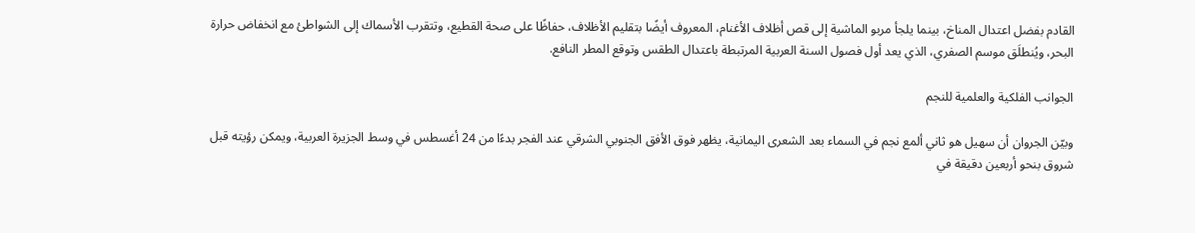القادم بفضل اعتدال المناخ، بينما يلجأ مربو الماشية إلى قص أظلاف الأغنام، المعروف أيضًا بتقليم الأظلاف، حفاظًا على صحة القطيع، وتتقرب الأسماك إلى الشواطئ مع انخفاض حرارة البحر، ويُنطلَق موسم الصفري، الذي يعد أول فصول السنة العربية المرتبطة باعتدال الطقس وتوقع المطر النافع.

الجوانب الفلكية والعلمية للنجم

وبيّن الجروان أن سهيل هو ثاني ألمع نجم في السماء بعد الشعرى اليمانية، يظهر فوق الأفق الجنوبي الشرقي عند الفجر بدءًا من 24 أغسطس في وسط الجزيرة العربية، ويمكن رؤيته قبل شروق بنحو أربعين دقيقة في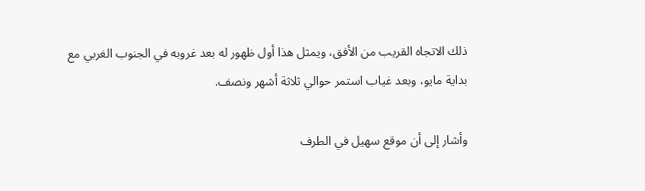ذلك الاتجاه القريب من الأفق، ويمثل هذا أول ظهور له بعد غروبه في الجنوب الغربي مع بداية مايو، وبعد غياب استمر حوالي ثلاثة أشهر ونصف.

وأشار إلى أن موقع سهيل في الطرف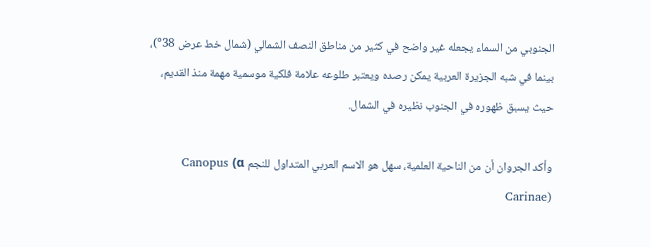الجنوبي من السماء يجعله غير واضح في كثير من مناطق النصف الشمالي (شمال خط عرض 38°)، بينما في شبه الجزيرة العربية يمكن رصده ويعتبر طلوعه علامة فلكية موسمية مهمة منذ القديم، حيث يسبق ظهوره في الجنوب نظيره في الشمال.

وأكد الجروان أن من الناحية العلمية، سهل هو الاسم العربي المتداول للنجم Canopus (α Carinae)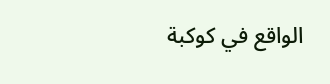الواقع في كوكبة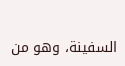السفينة، وهو من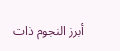أبرز النجوم ذات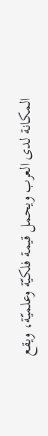المكانة لدى العرب ويحمل قيمة فلكيّة وعلميّة، ويقع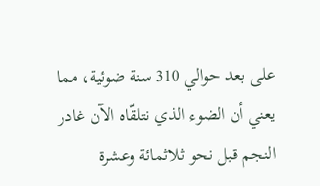على بعد حوالي 310 سنة ضوئية، مما يعني أن الضوء الذي نتلقّاه الآن غادر النجم قبل نحو ثلاثمائة وعشرة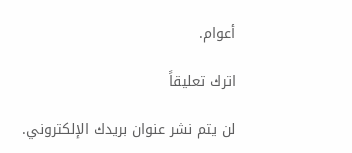أعوام.

اترك تعليقاً

لن يتم نشر عنوان بريدك الإلكتروني.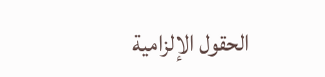الحقول الإلزامية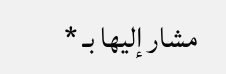مشار إليها بـ *